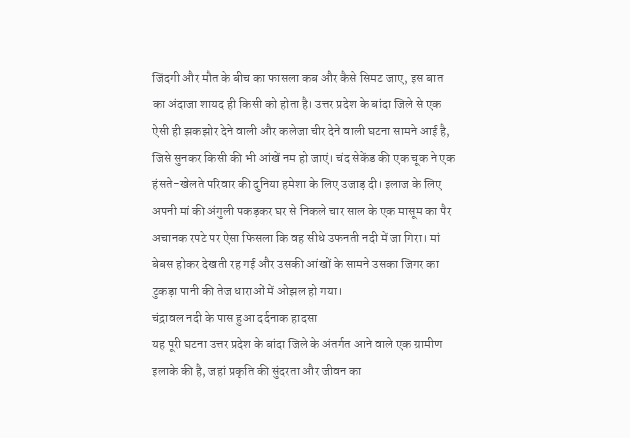जिंदगी और मौत के बीच का फासला कब और कैसे सिमट जाए, इस बात का अंदाजा शायद ही किसी को होता है। उत्तर प्रदेश के बांदा जिले से एक ऐसी ही झकझोर देने वाली और कलेजा चीर देने वाली घटना सामने आई है, जिसे सुनकर किसी की भी आंखें नम हो जाएं। चंद सेकेंड की एक चूक ने एक हंसते-खेलते परिवार की दुनिया हमेशा के लिए उजाड़ दी। इलाज के लिए अपनी मां की अंगुली पकड़कर घर से निकले चार साल के एक मासूम का पैर अचानक रपटे पर ऐसा फिसला कि वह सीधे उफनती नदी में जा गिरा। मां बेबस होकर देखती रह गई और उसकी आंखों के सामने उसका जिगर का टुकड़ा पानी की तेज धाराओं में ओझल हो गया।
चंद्रावल नदी के पास हुआ दर्दनाक हादसा
यह पूरी घटना उत्तर प्रदेश के बांदा जिले के अंतर्गत आने वाले एक ग्रामीण इलाके की है, जहां प्रकृति की सुंदरता और जीवन का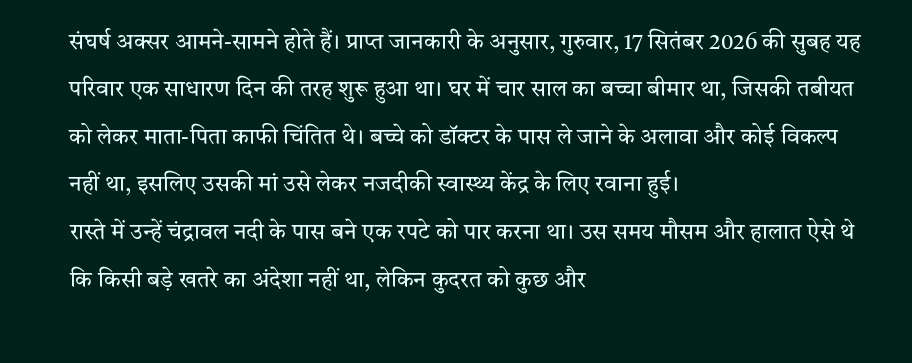संघर्ष अक्सर आमने-सामने होते हैं। प्राप्त जानकारी के अनुसार, गुरुवार, 17 सितंबर 2026 की सुबह यह परिवार एक साधारण दिन की तरह शुरू हुआ था। घर में चार साल का बच्चा बीमार था, जिसकी तबीयत को लेकर माता-पिता काफी चिंतित थे। बच्चे को डॉक्टर के पास ले जाने के अलावा और कोई विकल्प नहीं था, इसलिए उसकी मां उसे लेकर नजदीकी स्वास्थ्य केंद्र के लिए रवाना हुई।
रास्ते में उन्हें चंद्रावल नदी के पास बने एक रपटे को पार करना था। उस समय मौसम और हालात ऐसे थे कि किसी बड़े खतरे का अंदेशा नहीं था, लेकिन कुदरत को कुछ और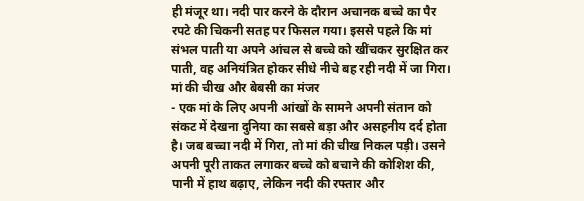ही मंजूर था। नदी पार करने के दौरान अचानक बच्चे का पैर रपटे की चिकनी सतह पर फिसल गया। इससे पहले कि मां संभल पाती या अपने आंचल से बच्चे को खींचकर सुरक्षित कर पाती, वह अनियंत्रित होकर सीधे नीचे बह रही नदी में जा गिरा।
मां की चीख और बेबसी का मंजर
- एक मां के लिए अपनी आंखों के सामने अपनी संतान को संकट में देखना दुनिया का सबसे बड़ा और असहनीय दर्द होता है। जब बच्चा नदी में गिरा, तो मां की चीख निकल पड़ी। उसने अपनी पूरी ताकत लगाकर बच्चे को बचाने की कोशिश की, पानी में हाथ बढ़ाए, लेकिन नदी की रफ्तार और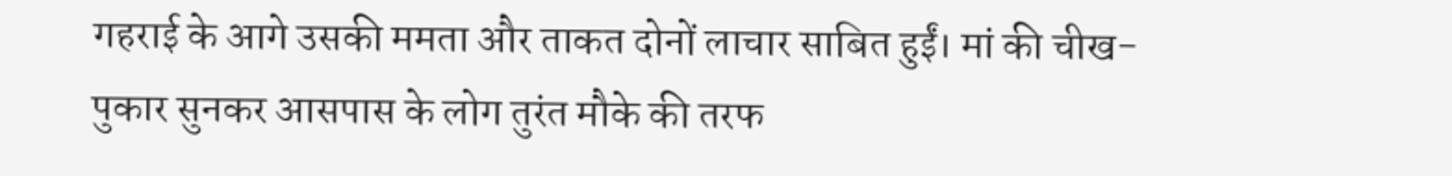गहराई के आगे उसकी ममता और ताकत दोनों लाचार साबित हुईं। मां की चीख-पुकार सुनकर आसपास के लोग तुरंत मौके की तरफ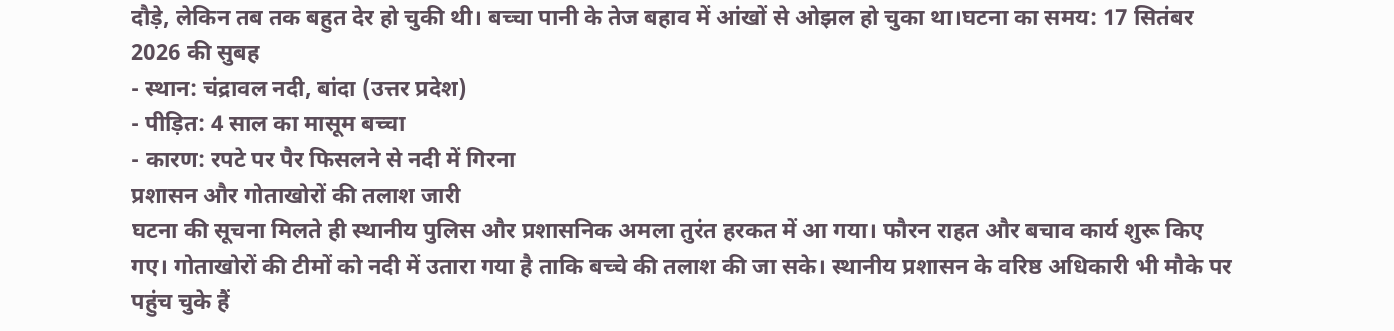दौड़े, लेकिन तब तक बहुत देर हो चुकी थी। बच्चा पानी के तेज बहाव में आंखों से ओझल हो चुका था।घटना का समय: 17 सितंबर 2026 की सुबह
- स्थान: चंद्रावल नदी, बांदा (उत्तर प्रदेश)
- पीड़ित: 4 साल का मासूम बच्चा
- कारण: रपटे पर पैर फिसलने से नदी में गिरना
प्रशासन और गोताखोरों की तलाश जारी
घटना की सूचना मिलते ही स्थानीय पुलिस और प्रशासनिक अमला तुरंत हरकत में आ गया। फौरन राहत और बचाव कार्य शुरू किए गए। गोताखोरों की टीमों को नदी में उतारा गया है ताकि बच्चे की तलाश की जा सके। स्थानीय प्रशासन के वरिष्ठ अधिकारी भी मौके पर पहुंच चुके हैं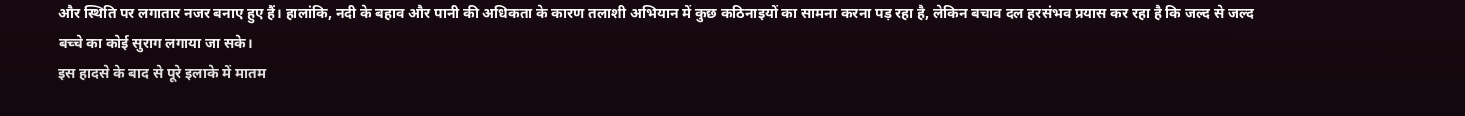और स्थिति पर लगातार नजर बनाए हुए हैं। हालांकि, नदी के बहाव और पानी की अधिकता के कारण तलाशी अभियान में कुछ कठिनाइयों का सामना करना पड़ रहा है, लेकिन बचाव दल हरसंभव प्रयास कर रहा है कि जल्द से जल्द बच्चे का कोई सुराग लगाया जा सके।
इस हादसे के बाद से पूरे इलाके में मातम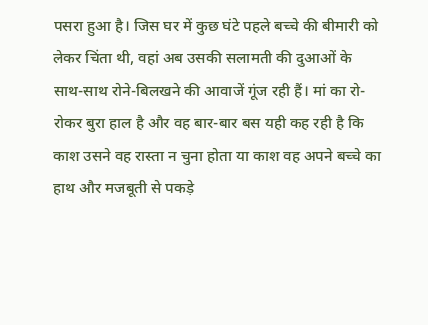पसरा हुआ है। जिस घर में कुछ घंटे पहले बच्चे की बीमारी को लेकर चिंता थी, वहां अब उसकी सलामती की दुआओं के साथ-साथ रोने-बिलखने की आवाजें गूंज रही हैं। मां का रो-रोकर बुरा हाल है और वह बार-बार बस यही कह रही है कि काश उसने वह रास्ता न चुना होता या काश वह अपने बच्चे का हाथ और मजबूती से पकड़े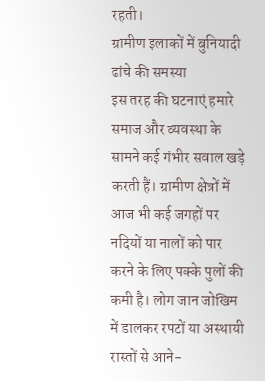रहती।
ग्रामीण इलाकों में बुनियादी ढांचे की समस्या
इस तरह की घटनाएं हमारे समाज और व्यवस्था के सामने कई गंभीर सवाल खड़े करती हैं। ग्रामीण क्षेत्रों में आज भी कई जगहों पर नदियों या नालों को पार करने के लिए पक्के पुलों की कमी है। लोग जान जोखिम में डालकर रपटों या अस्थायी रास्तों से आने-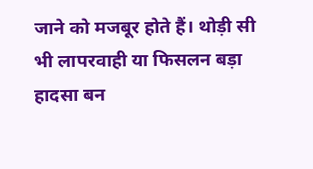जाने को मजबूर होते हैं। थोड़ी सी भी लापरवाही या फिसलन बड़ा हादसा बन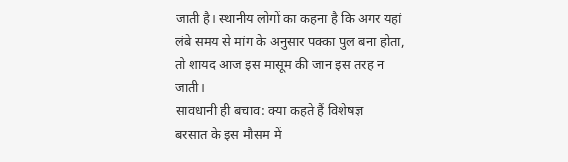जाती है। स्थानीय लोगों का कहना है कि अगर यहां लंबे समय से मांग के अनुसार पक्का पुल बना होता, तो शायद आज इस मासूम की जान इस तरह न जाती।
सावधानी ही बचाव: क्या कहते हैं विशेषज्ञ
बरसात के इस मौसम में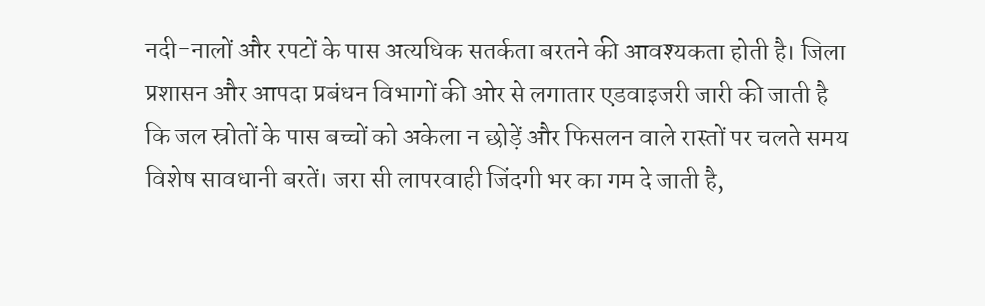नदी-नालों और रपटों के पास अत्यधिक सतर्कता बरतने की आवश्यकता होती है। जिला प्रशासन और आपदा प्रबंधन विभागों की ओर से लगातार एडवाइजरी जारी की जाती है कि जल स्रोतों के पास बच्चों को अकेला न छोड़ें और फिसलन वाले रास्तों पर चलते समय विशेष सावधानी बरतें। जरा सी लापरवाही जिंदगी भर का गम दे जाती है,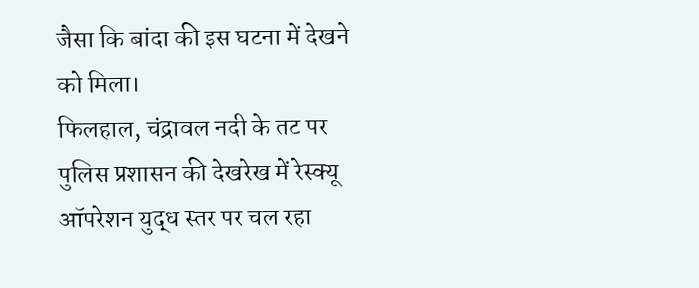जैसा कि बांदा की इस घटना में देखने को मिला।
फिलहाल, चंद्रावल नदी के तट पर पुलिस प्रशासन की देखरेख में रेस्क्यू ऑपरेशन युद्ध स्तर पर चल रहा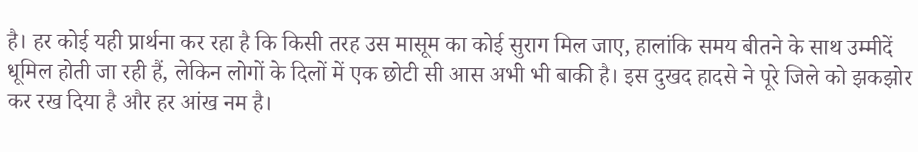है। हर कोई यही प्रार्थना कर रहा है कि किसी तरह उस मासूम का कोई सुराग मिल जाए, हालांकि समय बीतने के साथ उम्मीदें धूमिल होती जा रही हैं, लेकिन लोगों के दिलों में एक छोटी सी आस अभी भी बाकी है। इस दुखद हादसे ने पूरे जिले को झकझोर कर रख दिया है और हर आंख नम है।